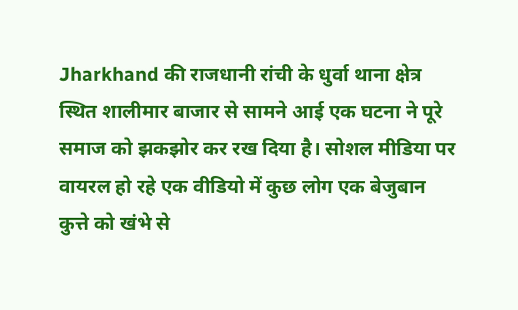Jharkhand की राजधानी रांची के धुर्वा थाना क्षेत्र स्थित शालीमार बाजार से सामने आई एक घटना ने पूरे समाज को झकझोर कर रख दिया है। सोशल मीडिया पर वायरल हो रहे एक वीडियो में कुछ लोग एक बेजुबान कुत्ते को खंभे से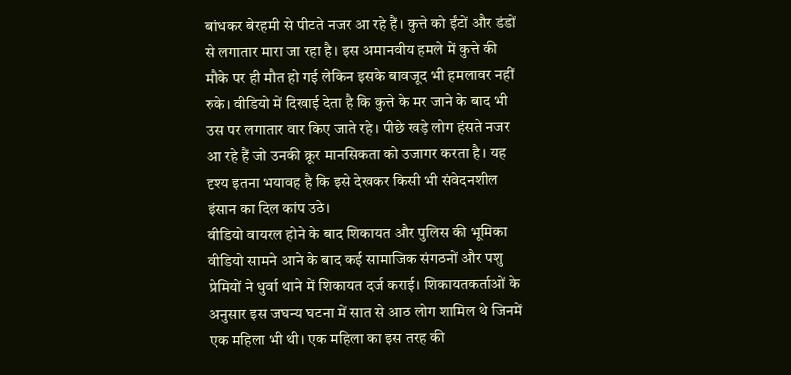बांधकर बेरहमी से पीटते नजर आ रहे हैं। कुत्ते को ईंटों और डंडों से लगातार मारा जा रहा है। इस अमानवीय हमले में कुत्ते की मौके पर ही मौत हो गई लेकिन इसके बावजूद भी हमलावर नहीं रुके। वीडियो में दिखाई देता है कि कुत्ते के मर जाने के बाद भी उस पर लगातार वार किए जाते रहे। पीछे खड़े लोग हंसते नजर आ रहे हैं जो उनकी क्रूर मानसिकता को उजागर करता है। यह दृश्य इतना भयावह है कि इसे देखकर किसी भी संवेदनशील इंसान का दिल कांप उठे।
वीडियो वायरल होने के बाद शिकायत और पुलिस की भूमिका
वीडियो सामने आने के बाद कई सामाजिक संगठनों और पशु प्रेमियों ने धुर्वा थाने में शिकायत दर्ज कराई। शिकायतकर्ताओं के अनुसार इस जघन्य घटना में सात से आठ लोग शामिल थे जिनमें एक महिला भी थी। एक महिला का इस तरह की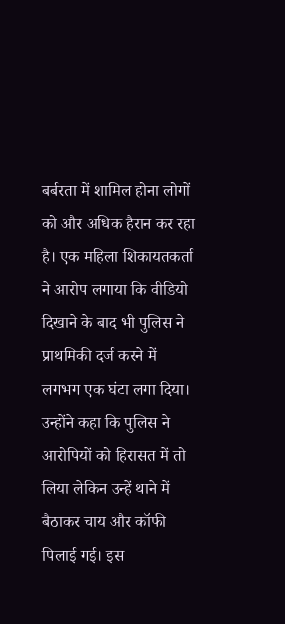बर्बरता में शामिल होना लोगों को और अधिक हैरान कर रहा है। एक महिला शिकायतकर्ता ने आरोप लगाया कि वीडियो दिखाने के बाद भी पुलिस ने प्राथमिकी दर्ज करने में लगभग एक घंटा लगा दिया। उन्होंने कहा कि पुलिस ने आरोपियों को हिरासत में तो लिया लेकिन उन्हें थाने में बैठाकर चाय और कॉफी पिलाई गई। इस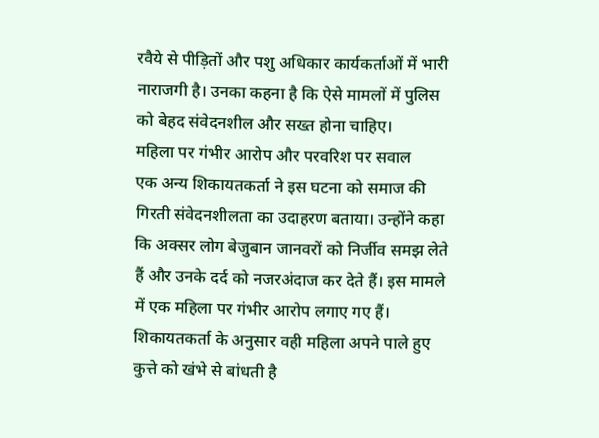रवैये से पीड़ितों और पशु अधिकार कार्यकर्ताओं में भारी नाराजगी है। उनका कहना है कि ऐसे मामलों में पुलिस को बेहद संवेदनशील और सख्त होना चाहिए।
महिला पर गंभीर आरोप और परवरिश पर सवाल
एक अन्य शिकायतकर्ता ने इस घटना को समाज की गिरती संवेदनशीलता का उदाहरण बताया। उन्होंने कहा कि अक्सर लोग बेजुबान जानवरों को निर्जीव समझ लेते हैं और उनके दर्द को नजरअंदाज कर देते हैं। इस मामले में एक महिला पर गंभीर आरोप लगाए गए हैं। शिकायतकर्ता के अनुसार वही महिला अपने पाले हुए कुत्ते को खंभे से बांधती है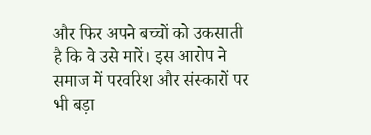और फिर अपने बच्चों को उकसाती है कि वे उसे मारें। इस आरोप ने समाज में परवरिश और संस्कारों पर भी बड़ा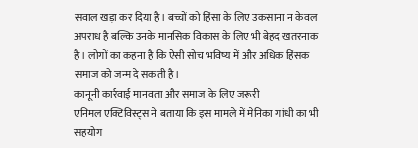सवाल खड़ा कर दिया है। बच्चों को हिंसा के लिए उकसाना न केवल अपराध है बल्कि उनके मानसिक विकास के लिए भी बेहद खतरनाक है। लोगों का कहना है कि ऐसी सोच भविष्य में और अधिक हिंसक समाज को जन्म दे सकती है।
कानूनी कार्रवाई मानवता और समाज के लिए जरूरी
एनिमल एक्टिविस्ट्स ने बताया कि इस मामले में मेनिका गांधी का भी सहयोग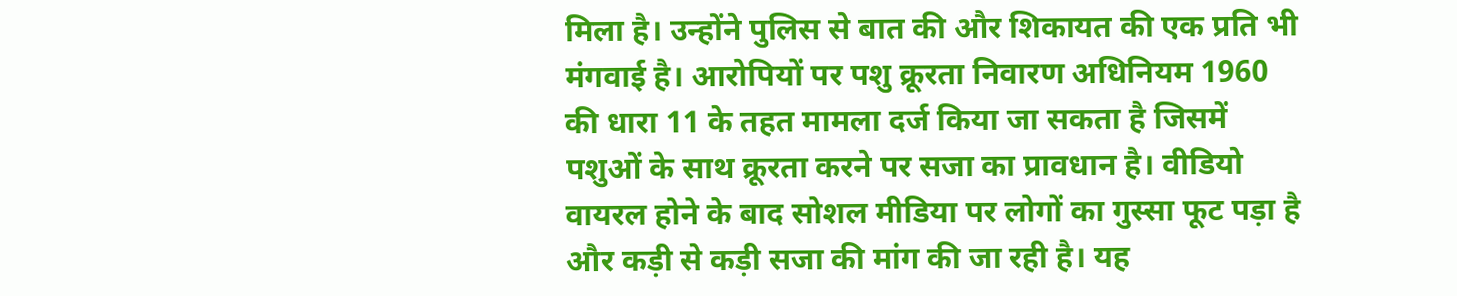मिला है। उन्होंने पुलिस से बात की और शिकायत की एक प्रति भी मंगवाई है। आरोपियों पर पशु क्रूरता निवारण अधिनियम 1960 की धारा 11 के तहत मामला दर्ज किया जा सकता है जिसमें पशुओं के साथ क्रूरता करने पर सजा का प्रावधान है। वीडियो वायरल होने के बाद सोशल मीडिया पर लोगों का गुस्सा फूट पड़ा है और कड़ी से कड़ी सजा की मांग की जा रही है। यह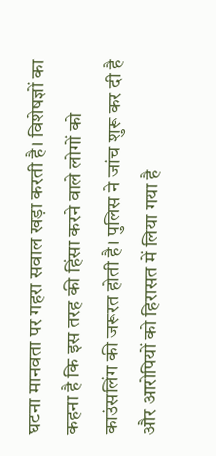घटना मानवता पर गहरा सवाल खड़ा करती है। विशेषज्ञों का कहना है कि इस तरह की हिंसा करने वाले लोगों को काउंसलिंग की जरूरत होती है। पुलिस ने जांच शुरू कर दी है और आरोपियों को हिरासत में लिया गया है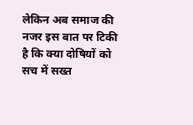लेकिन अब समाज की नजर इस बात पर टिकी है कि क्या दोषियों को सच में सख्त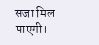सजा मिल पाएगी।